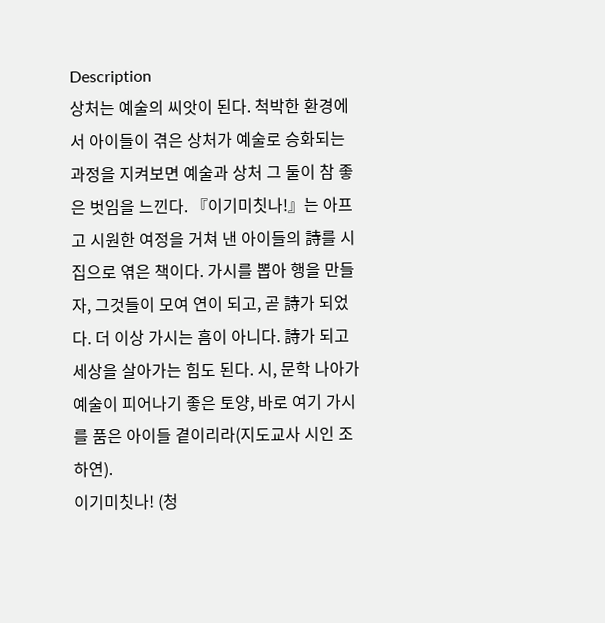Description
상처는 예술의 씨앗이 된다. 척박한 환경에서 아이들이 겪은 상처가 예술로 승화되는 과정을 지켜보면 예술과 상처 그 둘이 참 좋은 벗임을 느낀다. 『이기미칫나!』는 아프고 시원한 여정을 거쳐 낸 아이들의 詩를 시집으로 엮은 책이다. 가시를 뽑아 행을 만들자, 그것들이 모여 연이 되고, 곧 詩가 되었다. 더 이상 가시는 흠이 아니다. 詩가 되고 세상을 살아가는 힘도 된다. 시, 문학 나아가 예술이 피어나기 좋은 토양, 바로 여기 가시를 품은 아이들 곁이리라(지도교사 시인 조하연).
이기미칫나! (청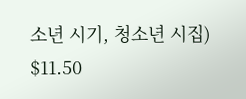소년 시기, 청소년 시집)
$11.50